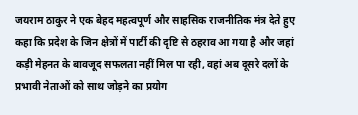जयराम ठाकुर ने एक बेहद महत्वपूर्ण और साहसिक राजनीतिक मंत्र देते हुए कहा कि प्रदेश के जिन क्षेत्रों में पार्टी की दृष्टि से ठहराव आ गया है और जहां कड़ी मेहनत के बावजूद सफलता नहीं मिल पा रही, वहां अब दूसरे दलों के प्रभावी नेताओं को साथ जोड़ने का प्रयोग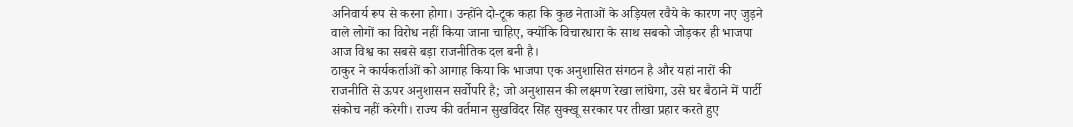अनिवार्य रूप से करना होगा। उन्होंने दो-टूक कहा कि कुछ नेताओं के अड़ियल रवैये के कारण नए जुड़ने वाले लोगों का विरोध नहीं किया जाना चाहिए, क्योंकि विचारधारा के साथ सबको जोड़कर ही भाजपा आज विश्व का सबसे बड़ा राजनीतिक दल बनी है।
ठाकुर ने कार्यकर्ताओं को आगाह किया कि भाजपा एक अनुशासित संगठन है और यहां नारों की राजनीति से ऊपर अनुशासन सर्वोपरि है; जो अनुशासन की लक्ष्मण रेखा लांघेगा, उसे घर बैठाने में पार्टी संकोच नहीं करेगी। राज्य की वर्तमान सुखविंदर सिंह सुक्खू सरकार पर तीखा प्रहार करते हुए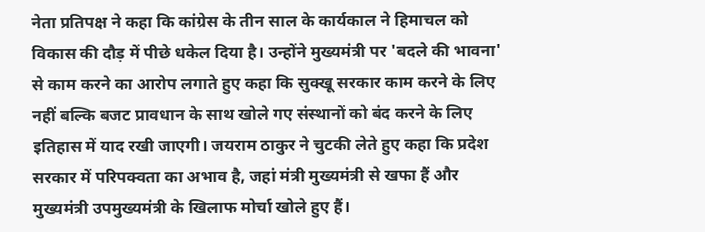नेता प्रतिपक्ष ने कहा कि कांग्रेस के तीन साल के कार्यकाल ने हिमाचल को विकास की दौड़ में पीछे धकेल दिया है। उन्होंने मुख्यमंत्री पर 'बदले की भावना' से काम करने का आरोप लगाते हुए कहा कि सुक्खू सरकार काम करने के लिए नहीं बल्कि बजट प्रावधान के साथ खोले गए संस्थानों को बंद करने के लिए इतिहास में याद रखी जाएगी। जयराम ठाकुर ने चुटकी लेते हुए कहा कि प्रदेश सरकार में परिपक्वता का अभाव है, जहां मंत्री मुख्यमंत्री से खफा हैं और मुख्यमंत्री उपमुख्यमंत्री के खिलाफ मोर्चा खोले हुए हैं।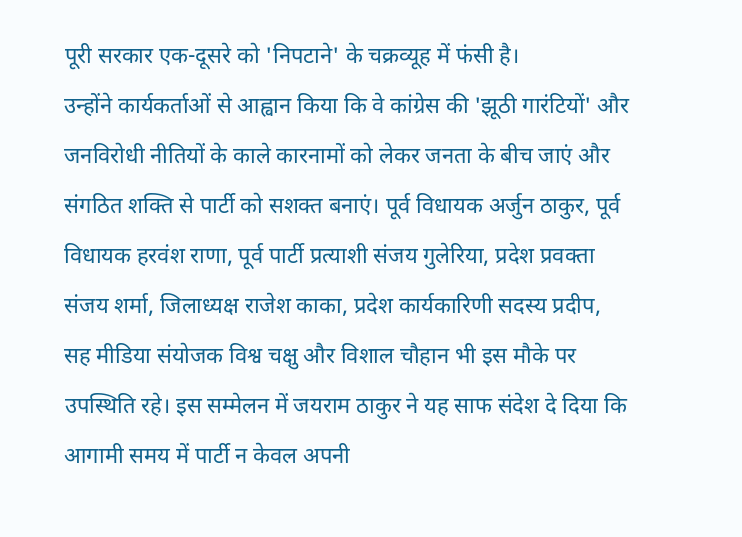पूरी सरकार एक-दूसरे को 'निपटाने' के चक्रव्यूह में फंसी है।
उन्होंने कार्यकर्ताओं से आह्वान किया कि वे कांग्रेस की 'झूठी गारंटियों' और जनविरोधी नीतियों के काले कारनामों को लेकर जनता के बीच जाएं और संगठित शक्ति से पार्टी को सशक्त बनाएं। पूर्व विधायक अर्जुन ठाकुर, पूर्व विधायक हरवंश राणा, पूर्व पार्टी प्रत्याशी संजय गुलेरिया, प्रदेश प्रवक्ता संजय शर्मा, जिलाध्यक्ष राजेश काका, प्रदेश कार्यकारिणी सदस्य प्रदीप, सह मीडिया संयोजक विश्व चक्षु और विशाल चौहान भी इस मौके पर उपस्थिति रहे। इस सम्मेलन में जयराम ठाकुर ने यह साफ संदेश दे दिया कि आगामी समय में पार्टी न केवल अपनी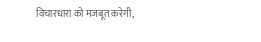विचारधारा को मजबूत करेगी,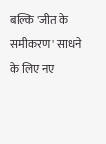बल्कि 'जीत के समीकरण' साधने के लिए नए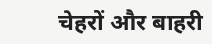चेहरों और बाहरी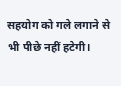सहयोग को गले लगाने से भी पीछे नहीं हटेगी।